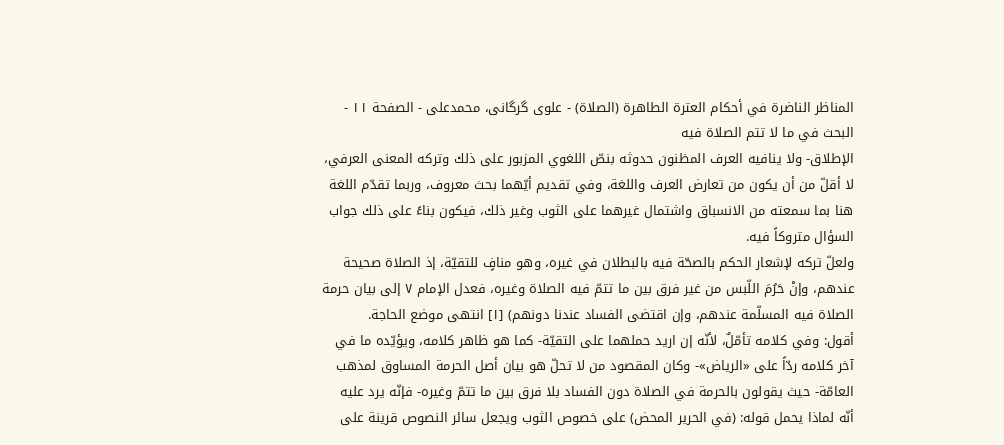المناظر الناضرة في أحکام العترة الطاهرة (الصلاة) - علوی گرگانی، محمدعلی - الصفحة ١١ - البحث في ما لا تتم الصلاة فيه
الإطلاق- ولا ينافيه العرف المظنون حدوثه بنصّ اللغوي المزبور على ذلك وتركه المعنى العرفي، لا أقلّ من أن يكون من تعارض العرف واللغة، وفي تقديم أيّهما بحث معروف، وربما تقدّم اللغة هنا بما سمعته من الانسباق واشتمال غيرهما على الثوب وغير ذلك، فيكون بناءً على ذلك جواب السؤال متروكاً فيه.
ولعلّ تركه لإشعار الحكم بالصحّة فيه بالبطلان في غيره، وهو منافٍ للتقيّة، إذ الصلاة صحيحة عندهم، وإنْ حَرُمَ اللّبس من غير فرق بين ما تتمّ فيه الصلاة وغيره، فعدل الإمام ٧ إلى بيان حرمة الصلاة فيه المسلّمة عندهم، وإن اقتضى الفساد عندنا دونهم) [١] انتهى موضع الحاجة.
أقول: وفي كلامه تأمّلٌ، لأنّه إن اريد حملهما على التقيّة- كما هو ظاهر كلامه، ويؤيّده ما في آخر كلامه ردّاً على «الرياض»- وكان المقصود من لا تحلّ هو بيان أصل الحرمة المساوق لمذهب العامّة- حيث يقولون بالحرمة في الصلاة دون الفساد بلا فرق بين ما تتمّ وغيره- فإنّه يرد عليه أنّه لماذا يحمل قوله: (في الحرير المحض) على خصوص الثوب ويجعل سائر النصوص قرينة على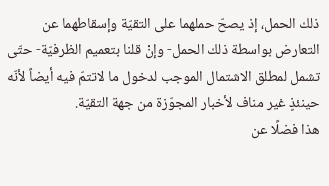ذلك الحمل، إذ يصحّ حملهما على التقيّة وإسقاطهما عن التعارض بواسطة ذلك الحمل- وإنْ قلنا بتعميم الظرفيّة- حتّى تشمل لمطلق الاشتمال الموجب لدخول ما لاتتمّ فيه أيضاً لأنّه حينئذٍ غير مناف لأخبار المجوّزة من جهة التقيّة.
هذا فضلًا عن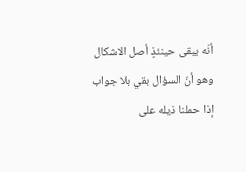أنّه يبقى حينئذٍ أصل الاشكال وهو أنّ السؤال بقي بلا جواب إذا حملنا ذيله على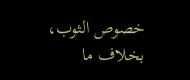خصوص الثوب، بخلاف ما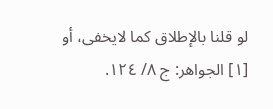لو قلنا بالإطلاق كما لايخفى، أو
[١] الجواهر: ج ٨/ ١٢٤.